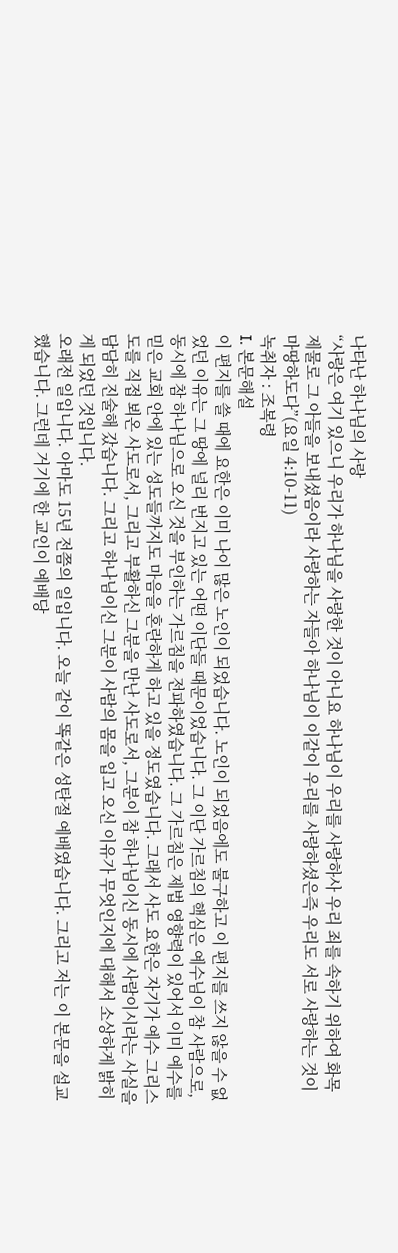나타난 하나님의 사랑
“사랑은 여기 있으니 우리가 하나님을 사랑한 것이 아니요 하나님이 우리를 사랑하사 우리 죄를 속하기 위하여 화목 제물로 그 아들을 보내셨음이라 사랑하는 자들아 하나님이 이같이 우리를 사랑하셨은즉 우리도 서로 사랑하는 것이 마땅하도다”(요일 4:10-11)
녹취자 : 조복령
I. 본문해설
이 편지를 쓸 때에 요한은 이미 나이 많은 노인이 되었습니다. 노인이 되었음에도 불구하고 이 편지를 쓰지 않을 수 없었던 이유는 그 땅에 널리 번지고 있는 어떤 이단들 때문이었습니다. 그 이단 가르침의 핵심은 예수님이 참 사람으로, 동시에 참 하나님으로 오신 것을 부인하는 가르침을 전파하였습니다. 그 가르침은 제법 영향력이 있어서 이미 예수를 믿은 교회 안에 있는 성도들까지도 마음을 혼란하게 하고 있을 정도였습니다. 그래서 사도 요한은 자기가 예수 그리스도를 직접 뵈온 사도로서, 그리고 부활하신 그분을 만난 사도로서, 그분이 참 하나님이신 동시에 사람이시라는 사실을 담담히 진술해 갔습니다. 그리고 하나님이신 그분이 사람의 몸을 입고 오신 이유가 무엇인지에 대해서 소상하게 밝히게 되었던 것입니다.
오래전 일입니다. 아마도 15년 전쯤의 일입니다. 오늘 같이 똑같은 성탄절 예배였습니다. 그리고 저는 이 본문을 설교했습니다. 그런데 거기에 한 교인이 예배당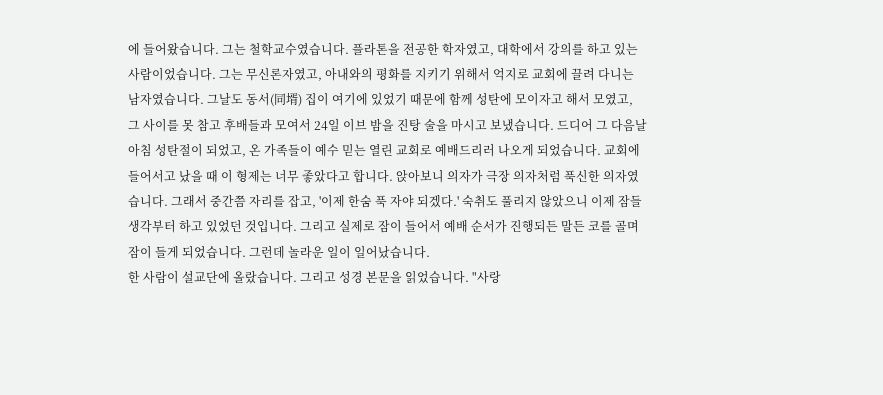에 들어왔습니다. 그는 철학교수였습니다. 플라톤을 전공한 학자였고, 대학에서 강의를 하고 있는 사람이었습니다. 그는 무신론자였고, 아내와의 평화를 지키기 위해서 억지로 교회에 끌려 다니는 남자였습니다. 그날도 동서(同壻) 집이 여기에 있었기 때문에 함께 성탄에 모이자고 해서 모였고, 그 사이를 못 참고 후배들과 모여서 24일 이브 밤을 진탕 술을 마시고 보냈습니다. 드디어 그 다음날 아침 성탄절이 되었고, 온 가족들이 예수 믿는 열린 교회로 예배드리러 나오게 되었습니다. 교회에 들어서고 났을 때 이 형제는 너무 좋았다고 합니다. 앉아보니 의자가 극장 의자처럼 푹신한 의자였습니다. 그래서 중간쯤 자리를 잡고, '이제 한숨 푹 자야 되겠다.' 숙취도 풀리지 않았으니 이제 잠들 생각부터 하고 있었던 것입니다. 그리고 실제로 잠이 들어서 예배 순서가 진행되든 말든 코를 골며 잠이 들게 되었습니다. 그런데 놀라운 일이 일어났습니다.
한 사람이 설교단에 올랐습니다. 그리고 성경 본문을 읽었습니다. "사랑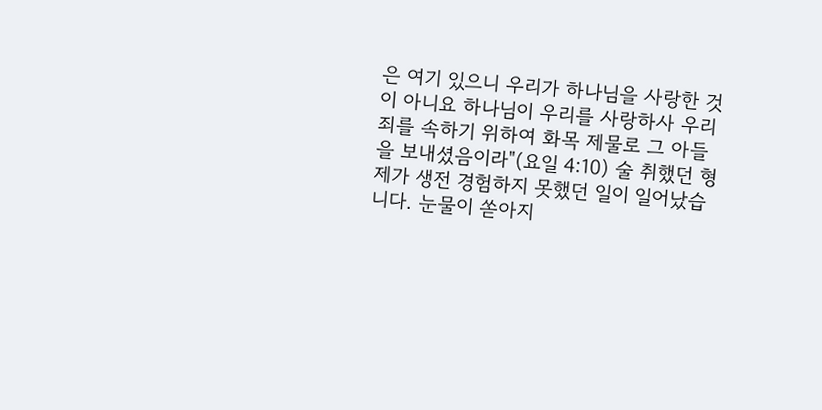은 여기 있으니 우리가 하나님을 사랑한 것이 아니요 하나님이 우리를 사랑하사 우리 죄를 속하기 위하여 화목 제물로 그 아들을 보내셨음이라"(요일 4:10) 술 취했던 형제가 생전 경험하지 못했던 일이 일어났습니다. 눈물이 쏟아지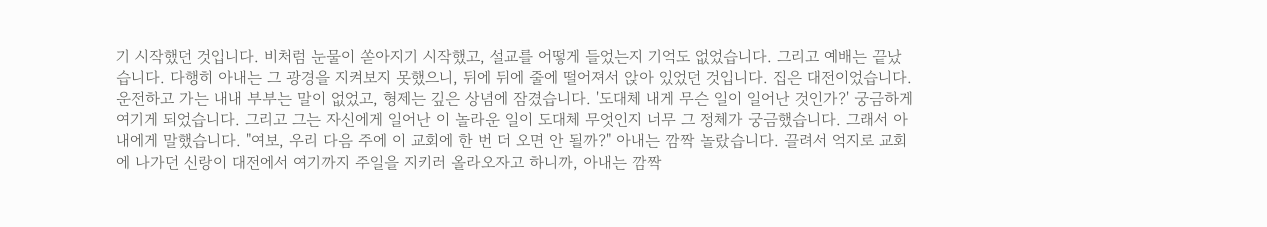기 시작했던 것입니다. 비처럼 눈물이 쏟아지기 시작했고, 설교를 어떻게 들었는지 기억도 없었습니다. 그리고 예배는 끝났습니다. 다행히 아내는 그 광경을 지켜보지 못했으니, 뒤에 뒤에 줄에 떨어져서 앉아 있었던 것입니다. 집은 대전이었습니다. 운전하고 가는 내내 부부는 말이 없었고, 형제는 깊은 상념에 잠겼습니다. '도대체 내게 무슨 일이 일어난 것인가?' 궁금하게 여기게 되었습니다. 그리고 그는 자신에게 일어난 이 놀라운 일이 도대체 무엇인지 너무 그 정체가 궁금했습니다. 그래서 아내에게 말했습니다. "여보, 우리 다음 주에 이 교회에 한 번 더 오면 안 될까?" 아내는 깜짝 놀랐습니다. 끌려서 억지로 교회에 나가던 신랑이 대전에서 여기까지 주일을 지키러 올라오자고 하니까, 아내는 깜짝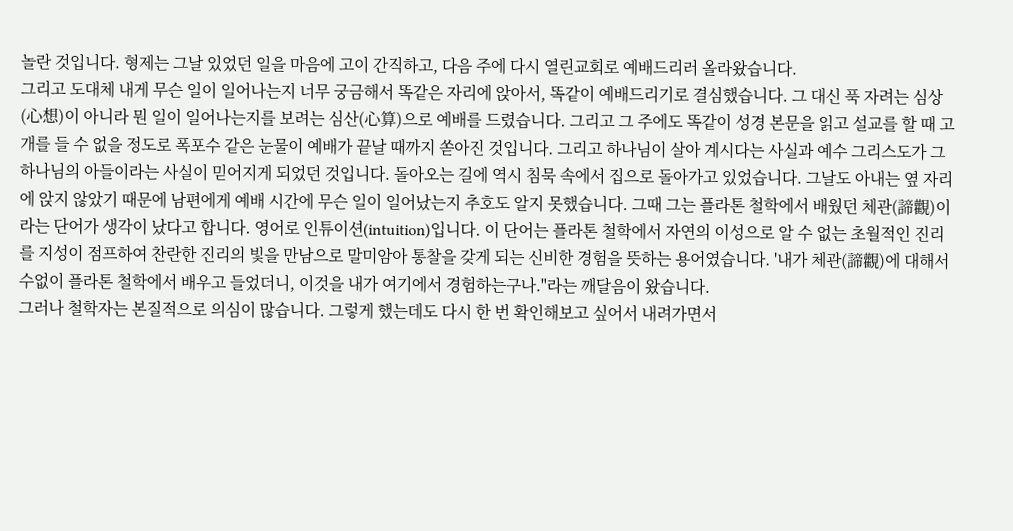놀란 것입니다. 형제는 그날 있었던 일을 마음에 고이 간직하고, 다음 주에 다시 열린교회로 예배드리러 올라왔습니다.
그리고 도대체 내게 무슨 일이 일어나는지 너무 궁금해서 똑같은 자리에 앉아서, 똑같이 예배드리기로 결심했습니다. 그 대신 푹 자려는 심상(心想)이 아니라 뭔 일이 일어나는지를 보려는 심산(心算)으로 예배를 드렸습니다. 그리고 그 주에도 똑같이 성경 본문을 읽고 설교를 할 때 고개를 들 수 없을 정도로 폭포수 같은 눈물이 예배가 끝날 때까지 쏟아진 것입니다. 그리고 하나님이 살아 계시다는 사실과 예수 그리스도가 그 하나님의 아들이라는 사실이 믿어지게 되었던 것입니다. 돌아오는 길에 역시 침묵 속에서 집으로 돌아가고 있었습니다. 그날도 아내는 옆 자리에 앉지 않았기 때문에 남편에게 예배 시간에 무슨 일이 일어났는지 추호도 알지 못했습니다. 그때 그는 플라톤 철학에서 배웠던 체관(諦觀)이라는 단어가 생각이 났다고 합니다. 영어로 인튜이션(intuition)입니다. 이 단어는 플라톤 철학에서 자연의 이성으로 알 수 없는 초월적인 진리를 지성이 점프하여 찬란한 진리의 빛을 만남으로 말미암아 통찰을 갖게 되는 신비한 경험을 뜻하는 용어였습니다. '내가 체관(諦觀)에 대해서 수없이 플라톤 철학에서 배우고 들었더니, 이것을 내가 여기에서 경험하는구나."라는 깨달음이 왔습니다.
그러나 철학자는 본질적으로 의심이 많습니다. 그렇게 했는데도 다시 한 번 확인해보고 싶어서 내려가면서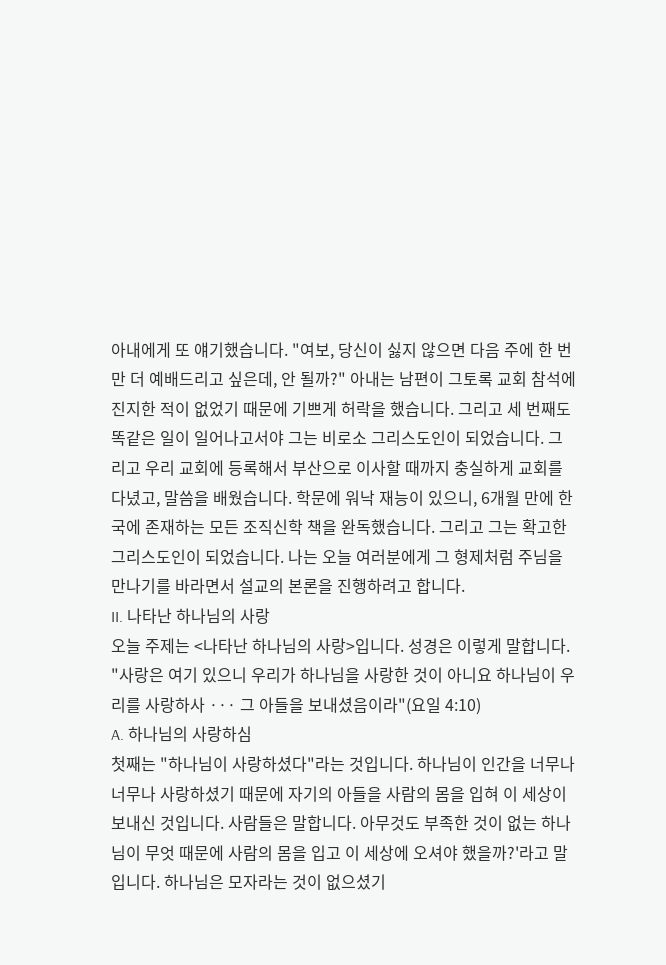아내에게 또 얘기했습니다. "여보, 당신이 싫지 않으면 다음 주에 한 번만 더 예배드리고 싶은데, 안 될까?" 아내는 남편이 그토록 교회 참석에 진지한 적이 없었기 때문에 기쁘게 허락을 했습니다. 그리고 세 번째도 똑같은 일이 일어나고서야 그는 비로소 그리스도인이 되었습니다. 그리고 우리 교회에 등록해서 부산으로 이사할 때까지 충실하게 교회를 다녔고, 말씀을 배웠습니다. 학문에 워낙 재능이 있으니, 6개월 만에 한국에 존재하는 모든 조직신학 책을 완독했습니다. 그리고 그는 확고한 그리스도인이 되었습니다. 나는 오늘 여러분에게 그 형제처럼 주님을 만나기를 바라면서 설교의 본론을 진행하려고 합니다.
II. 나타난 하나님의 사랑
오늘 주제는 <나타난 하나님의 사랑>입니다. 성경은 이렇게 말합니다. "사랑은 여기 있으니 우리가 하나님을 사랑한 것이 아니요 하나님이 우리를 사랑하사 ··· 그 아들을 보내셨음이라"(요일 4:10)
A. 하나님의 사랑하심
첫째는 "하나님이 사랑하셨다"라는 것입니다. 하나님이 인간을 너무나 너무나 사랑하셨기 때문에 자기의 아들을 사람의 몸을 입혀 이 세상이 보내신 것입니다. 사람들은 말합니다. 아무것도 부족한 것이 없는 하나님이 무엇 때문에 사람의 몸을 입고 이 세상에 오셔야 했을까?'라고 말입니다. 하나님은 모자라는 것이 없으셨기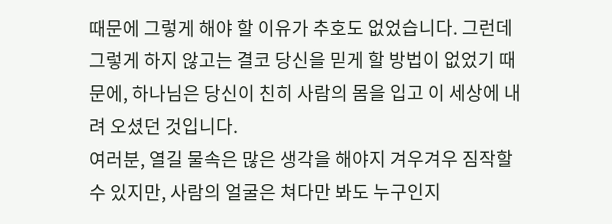때문에 그렇게 해야 할 이유가 추호도 없었습니다. 그런데 그렇게 하지 않고는 결코 당신을 믿게 할 방법이 없었기 때문에, 하나님은 당신이 친히 사람의 몸을 입고 이 세상에 내려 오셨던 것입니다.
여러분, 열길 물속은 많은 생각을 해야지 겨우겨우 짐작할 수 있지만, 사람의 얼굴은 쳐다만 봐도 누구인지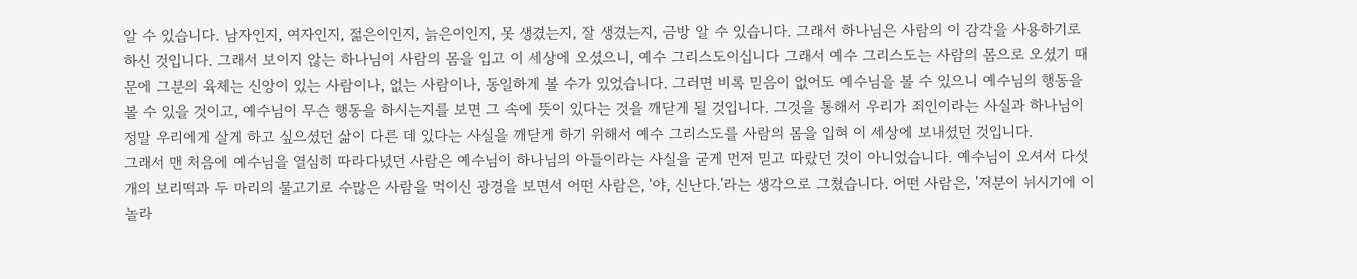알 수 있습니다. 남자인지, 여자인지, 젊은이인지, 늙은이인지, 못 생겼는지, 잘 생겼는지, 금방 알 수 있습니다. 그래서 하나님은 사람의 이 감각을 사용하기로 하신 것입니다. 그래서 보이지 않는 하나님이 사람의 몸을 입고 이 세상에 오셨으니, 예수 그리스도이십니다 그래서 예수 그리스도는 사람의 몸으로 오셨기 때문에 그분의 육체는 신앙이 있는 사람이나, 없는 사람이나, 동일하게 볼 수가 있었습니다. 그러면 비록 믿음이 없어도 예수님을 볼 수 있으니 예수님의 행동을 볼 수 있을 것이고, 예수님이 무슨 행동을 하시는지를 보면 그 속에 뜻이 있다는 것을 깨닫게 될 것입니다. 그것을 통해서 우리가 죄인이라는 사실과 하나님이 정말 우리에게 살게 하고 싶으셨던 삶이 다른 데 있다는 사실을 깨닫게 하기 위해서 예수 그리스도를 사람의 몸을 입혀 이 세상에 보내셨던 것입니다.
그래서 맨 처음에 예수님을 열심히 따라다녔던 사람은 예수님이 하나님의 아들이라는 사실을 굳게 먼저 믿고 따랐던 것이 아니었습니다. 예수님이 오셔서 다섯 개의 보리떡과 두 마리의 물고기로 수많은 사람을 먹이신 광경을 보면서 어떤 사람은, '야, 신난다.'라는 생각으로 그쳤습니다. 어떤 사람은, '저분이 뉘시기에 이 놀라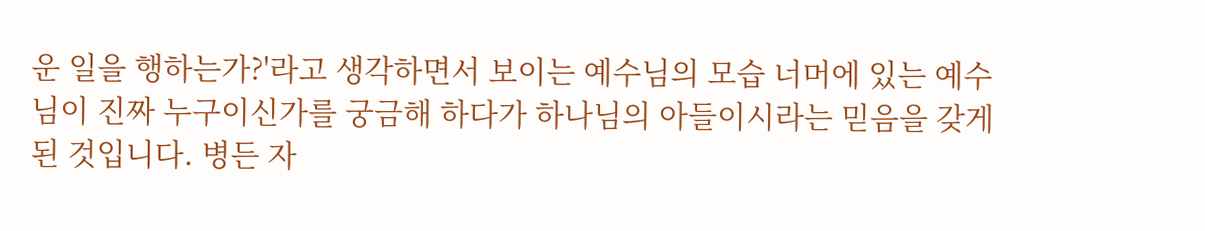운 일을 행하는가?'라고 생각하면서 보이는 예수님의 모습 너머에 있는 예수님이 진짜 누구이신가를 궁금해 하다가 하나님의 아들이시라는 믿음을 갖게 된 것입니다. 병든 자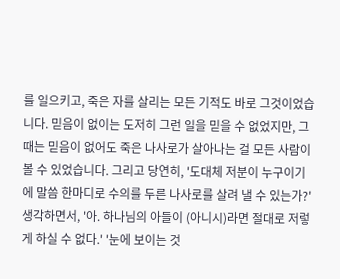를 일으키고, 죽은 자를 살리는 모든 기적도 바로 그것이었습니다. 믿음이 없이는 도저히 그런 일을 믿을 수 없었지만, 그때는 믿음이 없어도 죽은 나사로가 살아나는 걸 모든 사람이 볼 수 있었습니다. 그리고 당연히, '도대체 저분이 누구이기에 말씀 한마디로 수의를 두른 나사로를 살려 낼 수 있는가?' 생각하면서, '아. 하나님의 아들이 (아니시)라면 절대로 저렇게 하실 수 없다.' '눈에 보이는 것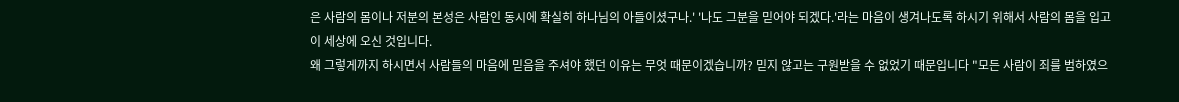은 사람의 몸이나 저분의 본성은 사람인 동시에 확실히 하나님의 아들이셨구나.' '나도 그분을 믿어야 되겠다.'라는 마음이 생겨나도록 하시기 위해서 사람의 몸을 입고 이 세상에 오신 것입니다.
왜 그렇게까지 하시면서 사람들의 마음에 믿음을 주셔야 했던 이유는 무엇 때문이겠습니까? 믿지 않고는 구원받을 수 없었기 때문입니다 "모든 사람이 죄를 범하였으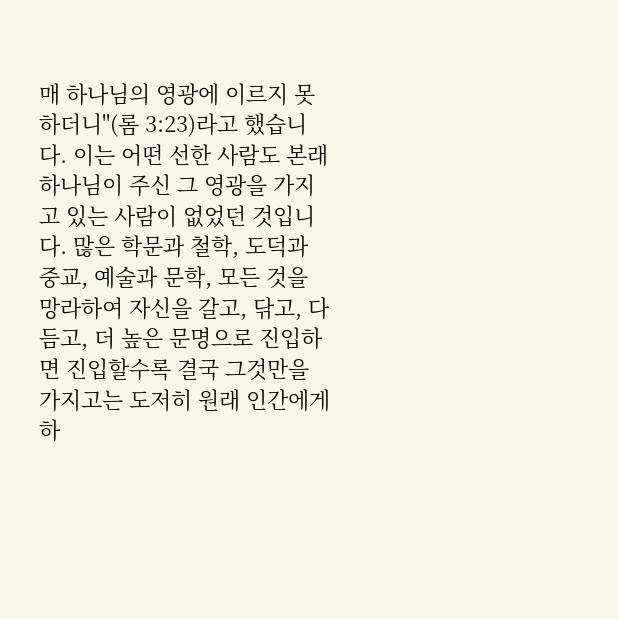매 하나님의 영광에 이르지 못하더니"(롬 3:23)라고 했습니다. 이는 어떤 선한 사람도 본래 하나님이 주신 그 영광을 가지고 있는 사람이 없었던 것입니다. 많은 학문과 철학, 도덕과 중교, 예술과 문학, 모든 것을 망라하여 자신을 갈고, 닦고, 다듬고, 더 높은 문명으로 진입하면 진입할수록 결국 그것만을 가지고는 도저히 원래 인간에게 하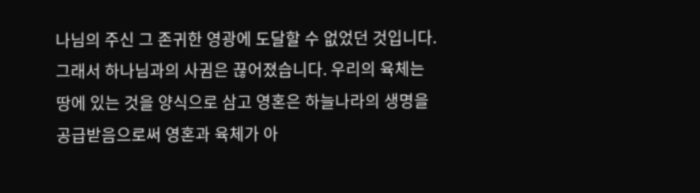나님의 주신 그 존귀한 영광에 도달할 수 없었던 것입니다. 그래서 하나님과의 사귐은 끊어졌습니다. 우리의 육체는 땅에 있는 것을 양식으로 삼고 영혼은 하늘나라의 생명을 공급받음으로써 영혼과 육체가 아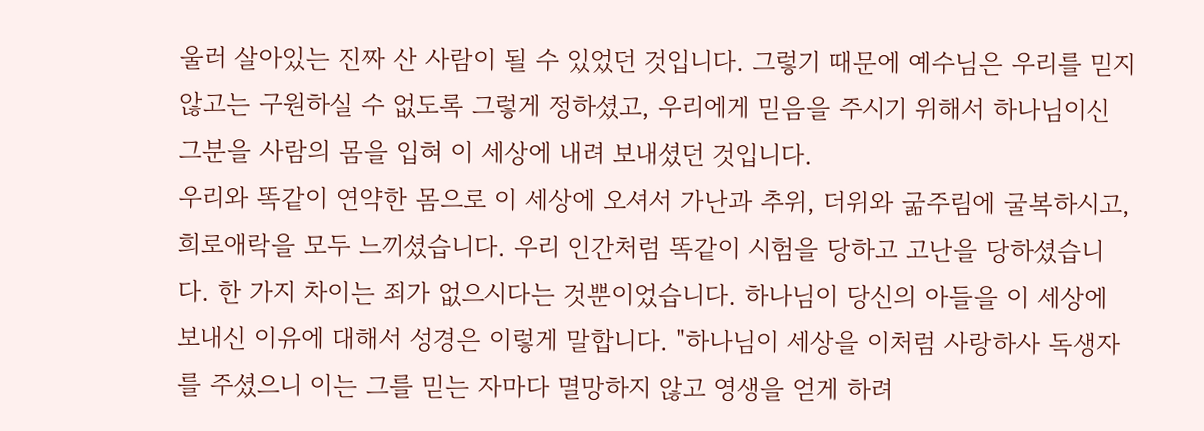울러 살아있는 진짜 산 사람이 될 수 있었던 것입니다. 그렇기 때문에 예수님은 우리를 믿지 않고는 구원하실 수 없도록 그렇게 정하셨고, 우리에게 믿음을 주시기 위해서 하나님이신 그분을 사람의 몸을 입혀 이 세상에 내려 보내셨던 것입니다.
우리와 똑같이 연약한 몸으로 이 세상에 오셔서 가난과 추위, 더위와 굶주림에 굴복하시고, 희로애락을 모두 느끼셨습니다. 우리 인간처럼 똑같이 시험을 당하고 고난을 당하셨습니다. 한 가지 차이는 죄가 없으시다는 것뿐이었습니다. 하나님이 당신의 아들을 이 세상에 보내신 이유에 대해서 성경은 이렇게 말합니다. "하나님이 세상을 이처럼 사랑하사 독생자를 주셨으니 이는 그를 믿는 자마다 멸망하지 않고 영생을 얻게 하려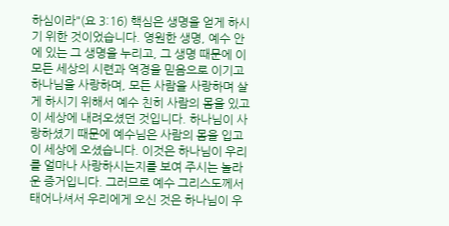하심이라"(요 3:16) 핵심은 생명을 얻게 하시기 위한 것이었습니다. 영원한 생명, 예수 안에 있는 그 생명을 누리고, 그 생명 때문에 이 모든 세상의 시련과 역경을 믿음으로 이기고 하나님을 사랑하며, 모든 사람을 사랑하며 살게 하시기 위해서 예수 친히 사람의 몸을 있고 이 세상에 내려오셨던 것입니다. 하나님이 사랑하셨기 때문에 예수님은 사람의 몸을 입고 이 세상에 오셨습니다. 이것은 하나님이 우리를 얼마나 사랑하시는지를 보여 주시는 놀라운 증거입니다. 그러므로 예수 그리스도께서 태어나셔서 우리에게 오신 것은 하나님이 우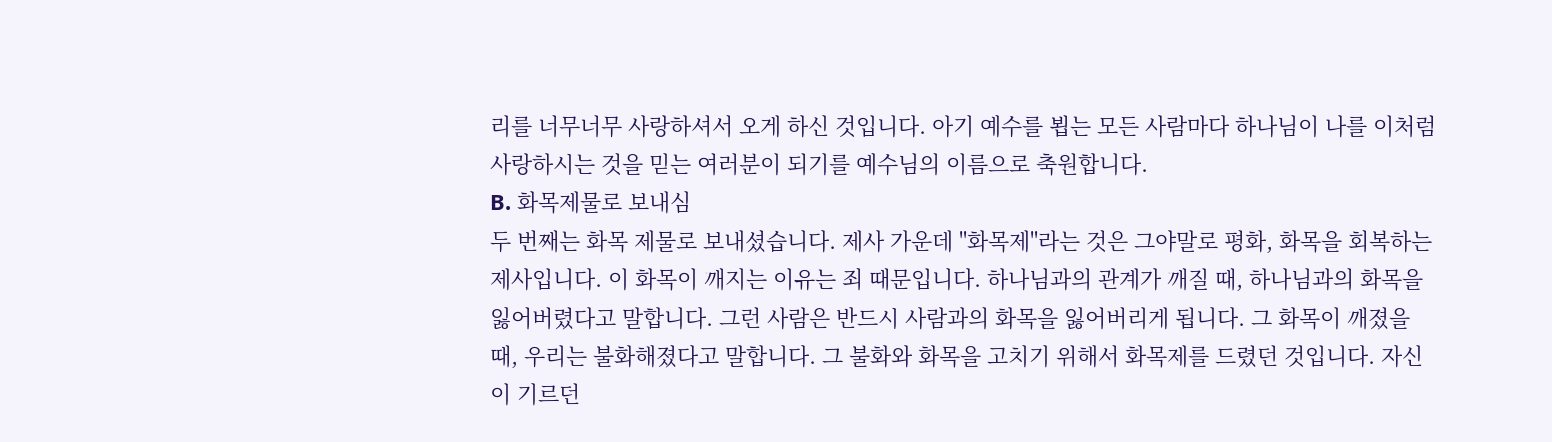리를 너무너무 사랑하셔서 오게 하신 것입니다. 아기 예수를 뵙는 모든 사람마다 하나님이 나를 이처럼 사랑하시는 것을 믿는 여러분이 되기를 예수님의 이름으로 축원합니다.
B. 화목제물로 보내심
두 번째는 화목 제물로 보내셨습니다. 제사 가운데 "화목제"라는 것은 그야말로 평화, 화목을 회복하는 제사입니다. 이 화목이 깨지는 이유는 죄 때문입니다. 하나님과의 관계가 깨질 때, 하나님과의 화목을 잃어버렸다고 말합니다. 그런 사람은 반드시 사람과의 화목을 잃어버리게 됩니다. 그 화목이 깨졌을 때, 우리는 불화해졌다고 말합니다. 그 불화와 화목을 고치기 위해서 화목제를 드렸던 것입니다. 자신이 기르던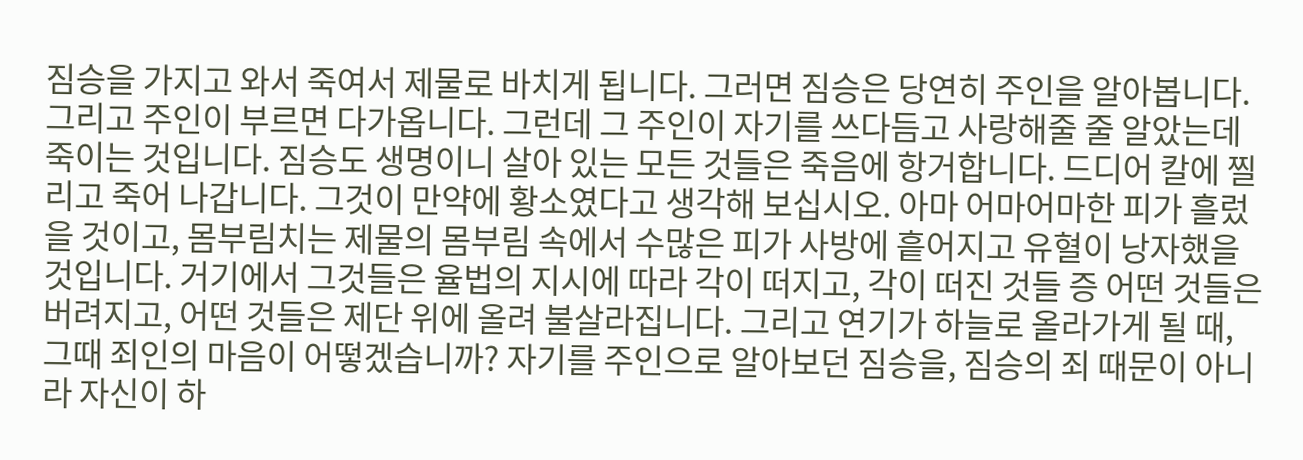짐승을 가지고 와서 죽여서 제물로 바치게 됩니다. 그러면 짐승은 당연히 주인을 알아봅니다. 그리고 주인이 부르면 다가옵니다. 그런데 그 주인이 자기를 쓰다듬고 사랑해줄 줄 알았는데 죽이는 것입니다. 짐승도 생명이니 살아 있는 모든 것들은 죽음에 항거합니다. 드디어 칼에 찔리고 죽어 나갑니다. 그것이 만약에 황소였다고 생각해 보십시오. 아마 어마어마한 피가 흘렀을 것이고, 몸부림치는 제물의 몸부림 속에서 수많은 피가 사방에 흩어지고 유혈이 낭자했을 것입니다. 거기에서 그것들은 율법의 지시에 따라 각이 떠지고, 각이 떠진 것들 증 어떤 것들은 버려지고, 어떤 것들은 제단 위에 올려 불살라집니다. 그리고 연기가 하늘로 올라가게 될 때, 그때 죄인의 마음이 어떻겠습니까? 자기를 주인으로 알아보던 짐승을, 짐승의 죄 때문이 아니라 자신이 하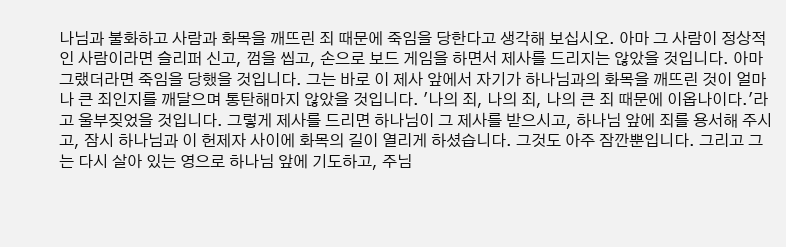나님과 불화하고 사람과 화목을 깨뜨린 죄 때문에 죽임을 당한다고 생각해 보십시오. 아마 그 사람이 정상적인 사람이라면 슬리퍼 신고, 껌을 씹고, 손으로 보드 게임을 하면서 제사를 드리지는 않았을 것입니다. 아마 그랬더라면 죽임을 당했을 것입니다. 그는 바로 이 제사 앞에서 자기가 하나님과의 화목을 깨뜨린 것이 얼마나 큰 죄인지를 깨달으며 통탄해마지 않았을 것입니다. '나의 죄, 나의 죄, 나의 큰 죄 때문에 이옵나이다.'라고 울부짖었을 것입니다. 그렇게 제사를 드리면 하나님이 그 제사를 받으시고, 하나님 앞에 죄를 용서해 주시고, 잠시 하나님과 이 헌제자 사이에 화목의 길이 열리게 하셨습니다. 그것도 아주 잠깐뿐입니다. 그리고 그는 다시 살아 있는 영으로 하나님 앞에 기도하고, 주님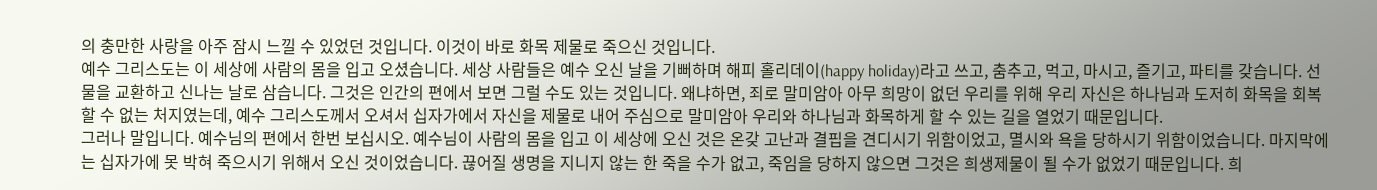의 충만한 사랑을 아주 잠시 느낄 수 있었던 것입니다. 이것이 바로 화목 제물로 죽으신 것입니다.
예수 그리스도는 이 세상에 사람의 몸을 입고 오셨습니다. 세상 사람들은 예수 오신 날을 기뻐하며 해피 홀리데이(happy holiday)라고 쓰고, 춤추고, 먹고, 마시고, 즐기고, 파티를 갖습니다. 선물을 교환하고 신나는 날로 삼습니다. 그것은 인간의 편에서 보면 그럴 수도 있는 것입니다. 왜냐하면, 죄로 말미암아 아무 희망이 없던 우리를 위해 우리 자신은 하나님과 도저히 화목을 회복할 수 없는 처지였는데, 예수 그리스도께서 오셔서 십자가에서 자신을 제물로 내어 주심으로 말미암아 우리와 하나님과 화목하게 할 수 있는 길을 열었기 때문입니다.
그러나 말입니다. 예수님의 편에서 한번 보십시오. 예수님이 사람의 몸을 입고 이 세상에 오신 것은 온갖 고난과 결핍을 견디시기 위함이었고, 멸시와 욕을 당하시기 위함이었습니다. 마지막에는 십자가에 못 박혀 죽으시기 위해서 오신 것이었습니다. 끊어질 생명을 지니지 않는 한 죽을 수가 없고, 죽임을 당하지 않으면 그것은 희생제물이 될 수가 없었기 때문입니다. 희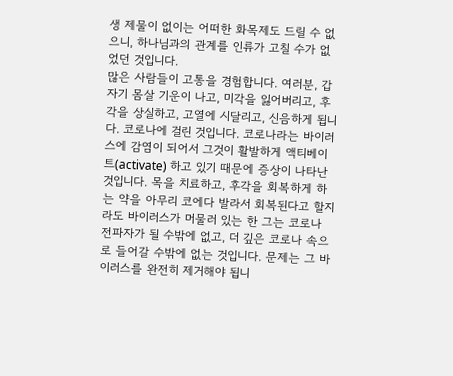생 제물이 없이는 어떠한 화목제도 드릴 수 없으니, 하나님과의 관계를 인류가 고칠 수가 없었던 것입니다.
많은 사람들이 고통을 경험합니다. 여러분, 갑자기 몸살 기운이 나고, 미각을 잃어버리고, 후각을 상실하고, 고열에 시달리고, 신음하게 됩니다. 코로나에 걸린 것입니다. 코로나라는 바이러스에 감염이 되어서 그것이 활발하게 액티베이트(activate) 하고 있기 때문에 증상이 나타난 것입니다. 목을 치료하고, 후각을 회복하게 하는 약을 아무리 코에다 발라서 회복된다고 할지라도 바이러스가 머물러 있는 한 그는 코로나 전파자가 될 수밖에 없고, 더 깊은 코로나 속으로 들어갈 수밖에 없는 것입니다. 문제는 그 바이러스를 완전히 제거해야 됩니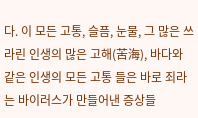다. 이 모든 고통, 슬픔, 눈물, 그 많은 쓰라린 인생의 많은 고해(苦海), 바다와 같은 인생의 모든 고통 들은 바로 죄라는 바이러스가 만들어낸 증상들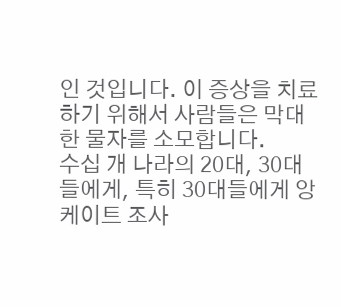인 것입니다. 이 증상을 치료하기 위해서 사람들은 막대한 물자를 소모합니다.
수십 개 나라의 20대, 30대들에게, 특히 30대들에게 앙케이트 조사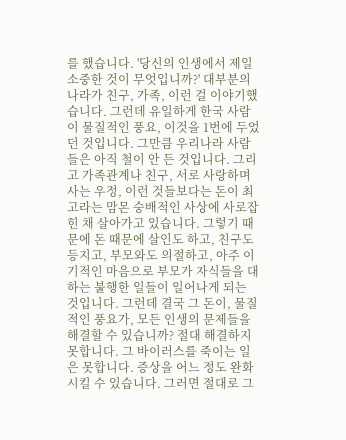를 했습니다. '당신의 인생에서 제일 소중한 것이 무엇입니까?' 대부분의 나라가 친구, 가족, 이런 걸 이야기했습니다. 그런데 유일하게 한국 사람이 물질적인 풍요, 이것을 1번에 두었던 것입니다. 그만큼 우리나라 사람들은 아직 철이 안 든 것입니다. 그리고 가족관계나 친구, 서로 사랑하며 사는 우정, 이런 것들보다는 돈이 최고라는 맘몬 숭배적인 사상에 사로잡힌 채 살아가고 있습니다. 그렇기 때문에 돈 때문에 살인도 하고, 친구도 등지고, 부모와도 의절하고, 아주 이기적인 마음으로 부모가 자식들을 대하는 불행한 일들이 일어나게 되는 것입니다. 그런데 결국 그 돈이, 물질적인 풍요가, 모든 인생의 문제들을 해결할 수 있습니까? 절대 해결하지 못합니다. 그 바이러스를 죽이는 일은 못합니다. 증상을 어느 정도 완화시킬 수 있습니다. 그러면 절대로 그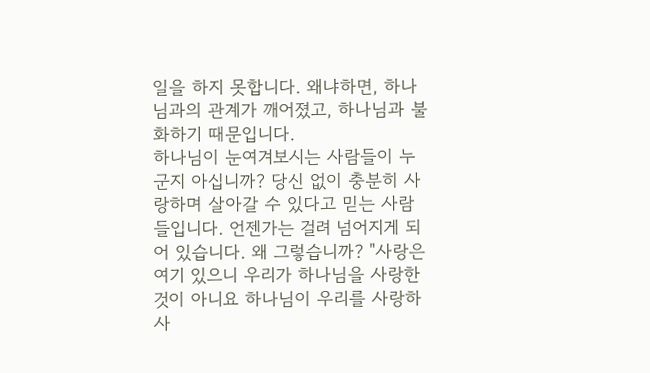일을 하지 못합니다. 왜냐하면, 하나님과의 관계가 깨어졌고, 하나님과 불화하기 때문입니다.
하나님이 눈여겨보시는 사람들이 누군지 아십니까? 당신 없이 충분히 사랑하며 살아갈 수 있다고 믿는 사람들입니다. 언젠가는 걸려 넘어지게 되어 있습니다. 왜 그렇습니까? "사랑은 여기 있으니 우리가 하나님을 사랑한 것이 아니요 하나님이 우리를 사랑하사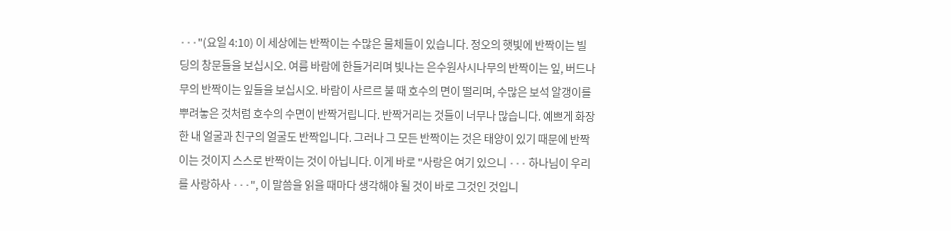···"(요일 4:10) 이 세상에는 반짝이는 수많은 물체들이 있습니다. 정오의 햇빛에 반짝이는 빌딩의 창문들을 보십시오. 여름 바람에 한들거리며 빛나는 은수원사시나무의 반짝이는 잎, 버드나무의 반짝이는 잎들을 보십시오. 바람이 사르르 불 때 호수의 면이 떨리며, 수많은 보석 알갱이를 뿌려놓은 것처럼 호수의 수면이 반짝거립니다. 반짝거리는 것들이 너무나 많습니다. 예쁘게 화장한 내 얼굴과 친구의 얼굴도 반짝입니다. 그러나 그 모든 반짝이는 것은 태양이 있기 때문에 반짝이는 것이지 스스로 반짝이는 것이 아닙니다. 이게 바로 "사랑은 여기 있으니 ··· 하나님이 우리를 사랑하사 ···", 이 말씀을 읽을 때마다 생각해야 될 것이 바로 그것인 것입니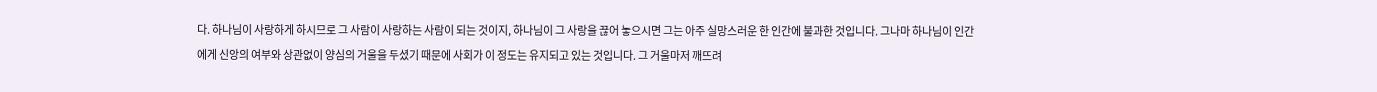다. 하나님이 사랑하게 하시므로 그 사람이 사랑하는 사람이 되는 것이지, 하나님이 그 사랑을 끊어 놓으시면 그는 아주 실망스러운 한 인간에 불과한 것입니다. 그나마 하나님이 인간에게 신앙의 여부와 상관없이 양심의 거울을 두셨기 때문에 사회가 이 정도는 유지되고 있는 것입니다. 그 거울마저 깨뜨려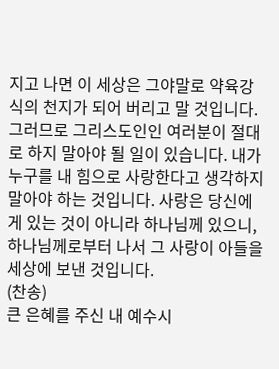지고 나면 이 세상은 그야말로 약육강식의 천지가 되어 버리고 말 것입니다. 그러므로 그리스도인인 여러분이 절대로 하지 말아야 될 일이 있습니다. 내가 누구를 내 힘으로 사랑한다고 생각하지 말아야 하는 것입니다. 사랑은 당신에게 있는 것이 아니라 하나님께 있으니, 하나님께로부터 나서 그 사랑이 아들을 세상에 보낸 것입니다.
(찬송)
큰 은혜를 주신 내 예수시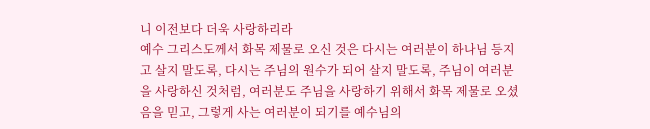니 이전보다 더욱 사랑하리라
예수 그리스도께서 화목 제물로 오신 것은 다시는 여러분이 하나님 등지고 살지 말도록, 다시는 주님의 원수가 되어 살지 말도록, 주님이 여러분을 사랑하신 것처럼, 여러분도 주님을 사랑하기 위해서 화목 제물로 오셨음을 믿고, 그렇게 사는 여러분이 되기를 예수님의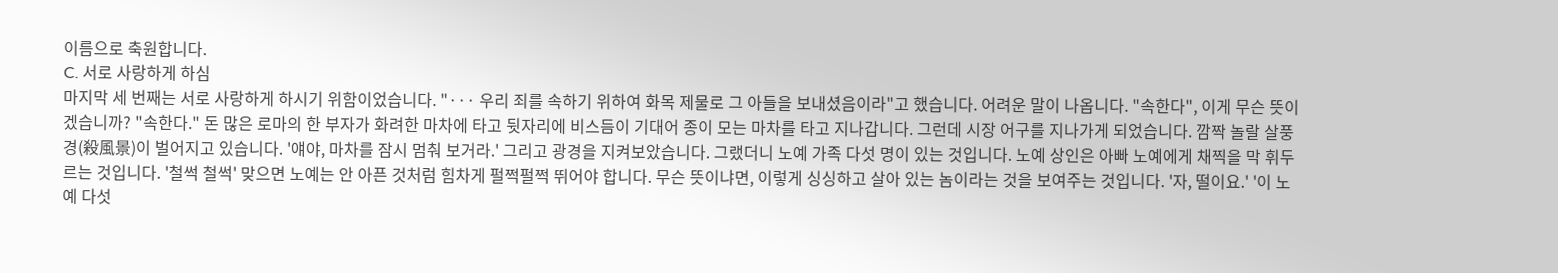이름으로 축원합니다.
C. 서로 사랑하게 하심
마지막 세 번째는 서로 사랑하게 하시기 위함이었습니다. "··· 우리 죄를 속하기 위하여 화목 제물로 그 아들을 보내셨음이라"고 했습니다. 어려운 말이 나옵니다. "속한다", 이게 무슨 뜻이겠습니까? "속한다." 돈 많은 로마의 한 부자가 화려한 마차에 타고 뒷자리에 비스듬이 기대어 종이 모는 마차를 타고 지나갑니다. 그런데 시장 어구를 지나가게 되었습니다. 깜짝 놀랄 살풍경(殺風景)이 벌어지고 있습니다. '얘야, 마차를 잠시 멈춰 보거라.' 그리고 광경을 지켜보았습니다. 그랬더니 노예 가족 다섯 명이 있는 것입니다. 노예 상인은 아빠 노예에게 채찍을 막 휘두르는 것입니다. '철썩 철썩' 맞으면 노예는 안 아픈 것처럼 힘차게 펄쩍펄쩍 뛰어야 합니다. 무슨 뜻이냐면, 이렇게 싱싱하고 살아 있는 놈이라는 것을 보여주는 것입니다. '자, 떨이요.' '이 노예 다섯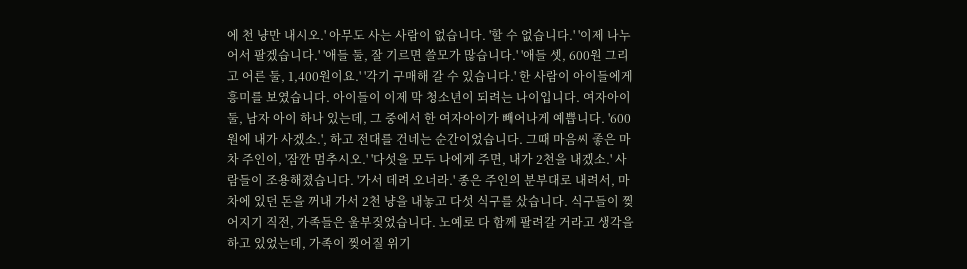에 천 냥만 내시오.' 아무도 사는 사람이 없습니다. '할 수 없습니다.' '이제 나누어서 팔겠습니다.' '애들 둘, 잘 기르면 쓸모가 많습니다.' '애들 셋, 600원 그리고 어른 둘, 1,400원이요.' '각기 구매해 갈 수 있습니다.' 한 사람이 아이들에게 흥미를 보였습니다. 아이들이 이제 막 청소년이 되려는 나이입니다. 여자아이 둘, 남자 아이 하나 있는데, 그 중에서 한 여자아이가 빼어나게 예쁩니다. '600원에 내가 사겠소.', 하고 전대를 건네는 순간이었습니다. 그때 마음씨 좋은 마차 주인이, '잠깐 멈추시오.' '다섯을 모두 나에게 주면, 내가 2천을 내겠소.' 사람들이 조용해졌습니다. '가서 데려 오너라.' 종은 주인의 분부대로 내려서, 마차에 있던 돈을 꺼내 가서 2천 냥을 내놓고 다섯 식구를 샀습니다. 식구들이 찢어지기 직전, 가족들은 울부짖었습니다. 노예로 다 함께 팔려갈 거라고 생각을 하고 있었는데, 가족이 찢어질 위기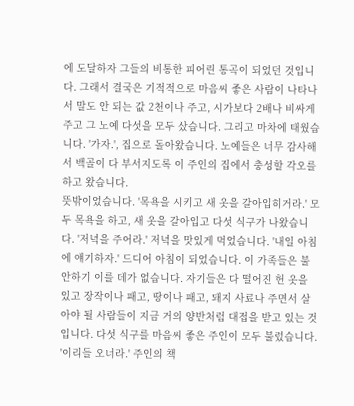에 도달하자 그들의 비통한 피어린 통곡이 되었던 것입니다. 그래서 결국은 기적적으로 마음씨 좋은 사람이 나타나서 말도 안 되는 값 2천이나 주고, 시가보다 2배나 비싸게 주고 그 노예 다섯을 모두 샀습니다. 그리고 마차에 태웠습니다. '가자.', 집으로 돌아왔습니다. 노예들은 너무 감사해서 백골이 다 부서지도록 이 주인의 집에서 충성할 각오를 하고 왔습니다.
뜻밖이었습니다. '목욕을 시키고 새 옷을 갈아입히거라.' 모두 목욕을 하고, 새 옷을 갈아입고 다섯 식구가 나왔습니다. '저녁을 주어라.' 저녁을 맛있게 먹었습니다. '내일 아침에 얘기하자.' 드디어 아침이 되었습니다. 이 가족들은 불안하기 이를 데가 없습니다. 자기들은 다 떨어진 헌 옷을 있고 장작이나 패고, 땅이나 패고, 돼지 사료나 주면서 살아야 될 사람들이 지금 거의 양반처럼 대접을 받고 있는 것입니다. 다섯 식구를 마음씨 좋은 주인이 모두 불렀습니다. '이리들 오너라.' 주인의 책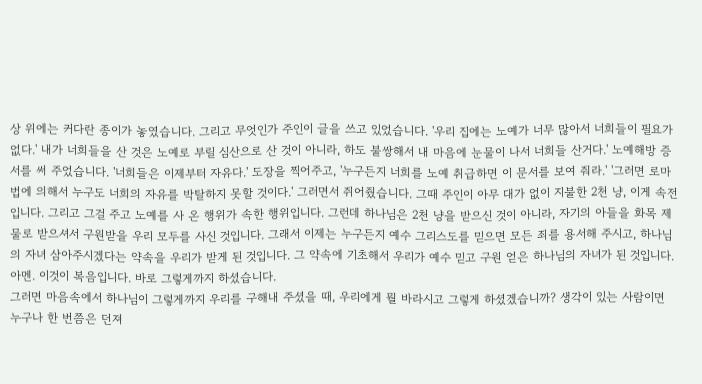상 위에는 커다란 종이가 놓였습니다. 그리고 무엇인가 주인이 글을 쓰고 있었습니다. '우리 집에는 노예가 너무 많아서 너희들이 필요가 없다.' 내가 너희들을 산 것은 노예로 부릴 심산으로 산 것이 아니라, 하도 불쌍해서 내 마음에 눈물이 나서 너희들 산거다.' 노예해방 증서를 써 주었습니다. '너희들은 이제부터 자유다.' 도장을 찍어주고, '누구든지 너희를 노예 취급하면 이 문서를 보여 줘라.' '그러면 로마법에 의해서 누구도 너희의 자유를 박탈하지 못할 것이다.' 그러면서 쥐어줬습니다. 그때 주인이 아무 대가 없이 지불한 2천 냥, 이게 속전입니다. 그리고 그걸 주고 노예를 사 온 행위가 속한 행위입니다. 그런데 하나님은 2천 냥을 받으신 것이 아니라, 자기의 아들을 화목 제물로 받으셔서 구원받을 우리 모두를 사신 것입니다. 그래서 이제는 누구든지 예수 그리스도를 믿으면 모든 죄를 용서해 주시고, 하나님의 자녀 삼아주시겠다는 약속을 우리가 받게 된 것입니다. 그 약속에 기초해서 우리가 예수 믿고 구원 얻은 하나님의 자녀가 된 것입니다. 아멘. 이것이 복음입니다. 바로 그렇게까지 하셨습니다.
그러면 마음속에서 하나님이 그렇게까지 우리를 구해내 주셨을 때, 우리에게 뭘 바라시고 그렇게 하셨겠습니까? 생각이 있는 사람이면 누구나 한 번쯤은 던져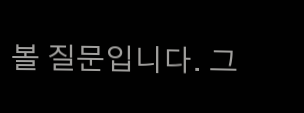볼 질문입니다. 그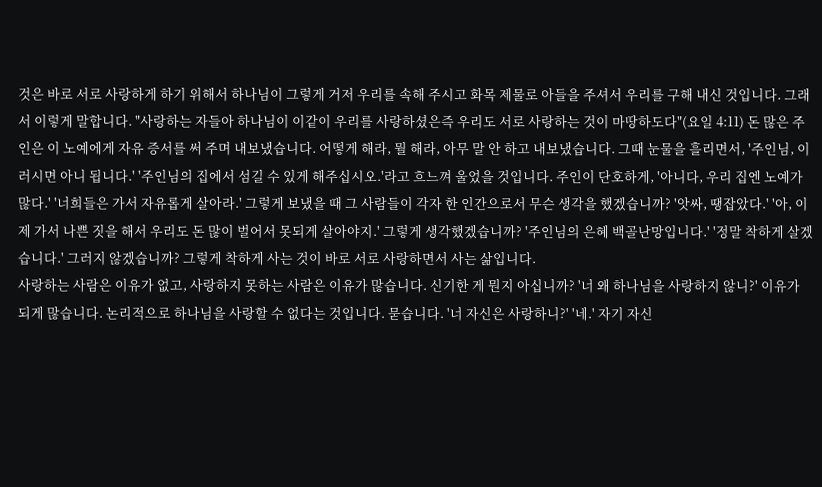것은 바로 서로 사랑하게 하기 위해서 하나님이 그렇게 거저 우리를 속해 주시고 화목 제물로 아들을 주셔서 우리를 구해 내신 것입니다. 그래서 이렇게 말합니다. "사랑하는 자들아 하나님이 이같이 우리를 사랑하셨은즉 우리도 서로 사랑하는 것이 마땅하도다"(요일 4:11) 돈 많은 주인은 이 노예에게 자유 증서를 써 주며 내보냈습니다. 어떻게 해라, 뭘 해라, 아무 말 안 하고 내보냈습니다. 그때 눈물을 흘리면서, '주인님, 이러시면 아니 됩니다.' '주인님의 집에서 섬길 수 있게 해주십시오.'라고 흐느껴 울었을 것입니다. 주인이 단호하게, '아니다, 우리 집엔 노예가 많다.' '너희들은 가서 자유롭게 살아라.' 그렇게 보냈을 때 그 사람들이 각자 한 인간으로서 무슨 생각을 했겠습니까? '앗싸, 땡잡았다.' '아, 이제 가서 나쁜 짓을 해서 우리도 돈 많이 벌어서 못되게 살아야지.' 그렇게 생각했겠습니까? '주인님의 은혜 백골난망입니다.' '정말 착하게 살겠습니다.' 그러지 않겠습니까? 그렇게 착하게 사는 것이 바로 서로 사랑하면서 사는 삶입니다.
사랑하는 사람은 이유가 없고, 사랑하지 못하는 사람은 이유가 많습니다. 신기한 게 뭔지 아십니까? '너 왜 하나님을 사랑하지 않니?' 이유가 되게 많습니다. 논리적으로 하나님을 사랑할 수 없다는 것입니다. 묻습니다. '너 자신은 사랑하니?' '네.' 자기 자신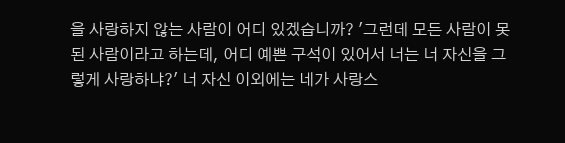을 사랑하지 않는 사람이 어디 있겠습니까? '그런데 모든 사람이 못된 사람이라고 하는데, 어디 예쁜 구석이 있어서 너는 너 자신을 그렇게 사랑하냐?' 너 자신 이외에는 네가 사랑스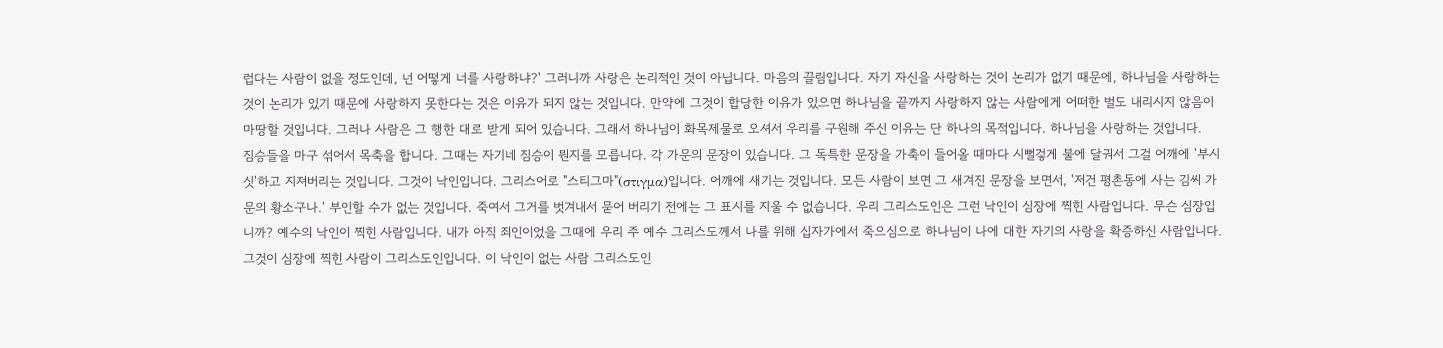럽다는 사람이 없을 정도인데, 넌 어떻게 너를 사랑하냐?' 그러니까 사랑은 논리적인 것이 아닙니다. 마음의 끌림입니다. 자기 자신을 사랑하는 것이 논리가 없기 때문에, 하나님을 사랑하는 것이 논리가 있기 때문에 사랑하지 못한다는 것은 이유가 되지 않는 것입니다. 만약에 그것이 합당한 이유가 있으면 하나님을 끝까지 사랑하지 않는 사람에게 어떠한 벌도 내리시지 않음이 마땅할 것입니다. 그러나 사람은 그 행한 대로 받게 되어 있습니다. 그래서 하나님이 화목제물로 오셔서 우리를 구원해 주신 이유는 단 하나의 목적입니다. 하나님을 사랑하는 것입니다.
짐승들을 마구 섞어서 목축을 합니다. 그때는 자기네 짐승이 뭔지를 모릅니다. 각 가문의 문장이 있습니다. 그 독특한 문장을 가축이 들어올 때마다 시뻘겋게 불에 달궈서 그걸 어깨에 '부시싯'하고 지져버리는 것입니다. 그것이 낙인입니다. 그리스어로 "스티그마"(στιγμα)입니다. 어깨에 새기는 것입니다. 모든 사람이 보면 그 새겨진 문장을 보면서, '저건 평촌동에 사는 김씨 가문의 황소구나.' 부인할 수가 없는 것입니다. 죽여서 그거를 벗겨내서 묻어 버리기 전에는 그 표시를 지울 수 없습니다. 우리 그리스도인은 그런 낙인이 심장에 찍힌 사람입니다. 무슨 심장입니까? 예수의 낙인이 찍힌 사람입니다. 내가 아직 죄인이었을 그때에 우리 주 예수 그리스도께서 나를 위해 십자가에서 죽으심으로 하나님이 나에 대한 자기의 사랑을 확증하신 사람입니다. 그것이 심장에 찍힌 사람이 그리스도인입니다. 이 낙인이 없는 사람 그리스도인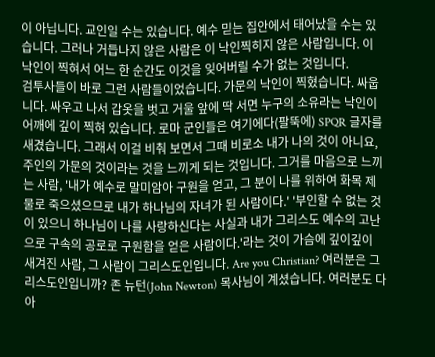이 아닙니다. 교인일 수는 있습니다. 예수 믿는 집안에서 태어났을 수는 있습니다. 그러나 거듭나지 않은 사람은 이 낙인찍히지 않은 사람입니다. 이 낙인이 찍혀서 어느 한 순간도 이것을 잊어버릴 수가 없는 것입니다.
검투사들이 바로 그런 사람들이었습니다. 가문의 낙인이 찍혔습니다. 싸웁니다. 싸우고 나서 갑옷을 벗고 거울 앞에 딱 서면 누구의 소유라는 낙인이 어깨에 깊이 찍혀 있습니다. 로마 군인들은 여기에다(팔뚝에) SPQR 글자를 새겼습니다. 그래서 이걸 비춰 보면서 그때 비로소 내가 나의 것이 아니요, 주인의 가문의 것이라는 것을 느끼게 되는 것입니다. 그거를 마음으로 느끼는 사람, '내가 예수로 말미암아 구원을 얻고, 그 분이 나를 위하여 화목 제물로 죽으셨으므로 내가 하나님의 자녀가 된 사람이다.' '부인할 수 없는 것이 있으니 하나님이 나를 사랑하신다는 사실과 내가 그리스도 예수의 고난으로 구속의 공로로 구원함을 얻은 사람이다.'라는 것이 가슴에 깊이깊이 새겨진 사람, 그 사람이 그리스도인입니다. Are you Christian? 여러분은 그리스도인입니까? 존 뉴턴(John Newton) 목사님이 계셨습니다. 여러분도 다 아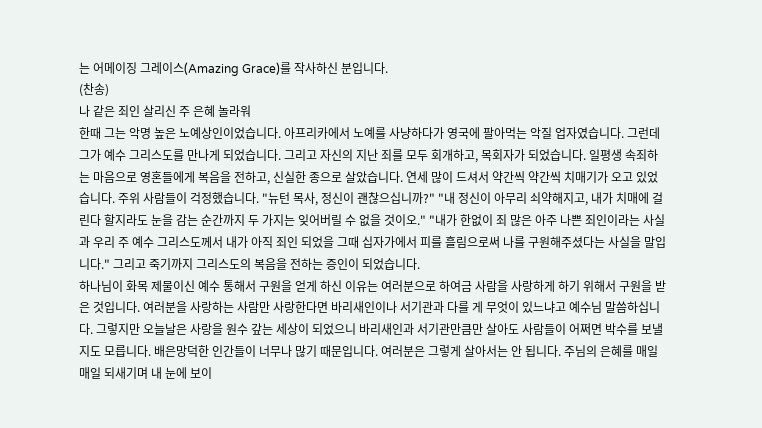는 어메이징 그레이스(Amazing Grace)를 작사하신 분입니다.
(찬송)
나 같은 죄인 살리신 주 은혜 놀라워
한때 그는 악명 높은 노예상인이었습니다. 아프리카에서 노예를 사냥하다가 영국에 팔아먹는 악질 업자였습니다. 그런데 그가 예수 그리스도를 만나게 되었습니다. 그리고 자신의 지난 죄를 모두 회개하고, 목회자가 되었습니다. 일평생 속죄하는 마음으로 영혼들에게 복음을 전하고, 신실한 종으로 살았습니다. 연세 많이 드셔서 약간씩 약간씩 치매기가 오고 있었습니다. 주위 사람들이 걱정했습니다. "뉴턴 목사, 정신이 괜찮으십니까?" "내 정신이 아무리 쇠약해지고, 내가 치매에 걸린다 할지라도 눈을 감는 순간까지 두 가지는 잊어버릴 수 없을 것이오." "내가 한없이 죄 많은 아주 나쁜 죄인이라는 사실과 우리 주 예수 그리스도께서 내가 아직 죄인 되었을 그때 십자가에서 피를 흘림으로써 나를 구원해주셨다는 사실을 말입니다." 그리고 죽기까지 그리스도의 복음을 전하는 증인이 되었습니다.
하나님이 화목 제물이신 예수 통해서 구원을 얻게 하신 이유는 여러분으로 하여금 사람을 사랑하게 하기 위해서 구원을 받은 것입니다. 여러분을 사랑하는 사람만 사랑한다면 바리새인이나 서기관과 다를 게 무엇이 있느냐고 예수님 말씀하십니다. 그렇지만 오늘날은 사랑을 원수 갚는 세상이 되었으니 바리새인과 서기관만큼만 살아도 사람들이 어쩌면 박수를 보낼지도 모릅니다. 배은망덕한 인간들이 너무나 많기 때문입니다. 여러분은 그렇게 살아서는 안 됩니다. 주님의 은혜를 매일매일 되새기며 내 눈에 보이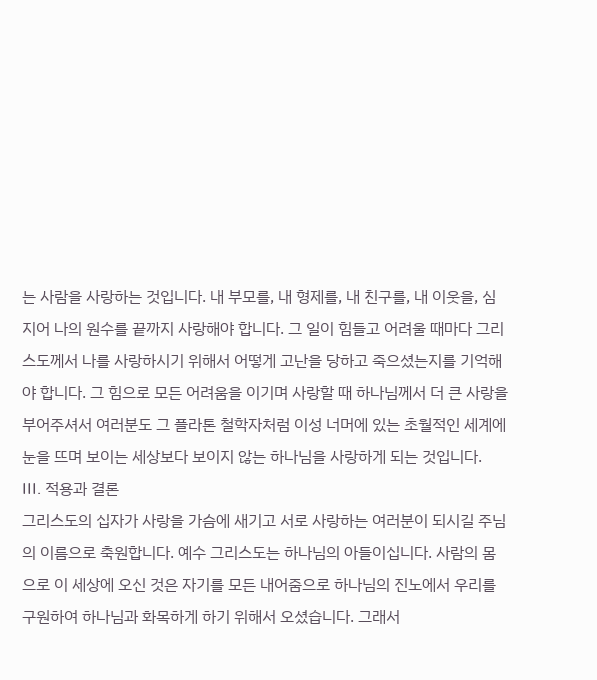는 사람을 사랑하는 것입니다. 내 부모를, 내 형제를, 내 친구를, 내 이웃을, 심지어 나의 원수를 끝까지 사랑해야 합니다. 그 일이 힘들고 어려울 때마다 그리스도께서 나를 사랑하시기 위해서 어떻게 고난을 당하고 죽으셨는지를 기억해야 합니다. 그 힘으로 모든 어려움을 이기며 사랑할 때 하나님께서 더 큰 사랑을 부어주셔서 여러분도 그 플라톤 철학자처럼 이성 너머에 있는 초월적인 세계에 눈을 뜨며 보이는 세상보다 보이지 않는 하나님을 사랑하게 되는 것입니다.
III. 적용과 결론
그리스도의 십자가 사랑을 가슴에 새기고 서로 사랑하는 여러분이 되시길 주님의 이름으로 축원합니다. 예수 그리스도는 하나님의 아들이십니다. 사람의 몸으로 이 세상에 오신 것은 자기를 모든 내어줌으로 하나님의 진노에서 우리를 구원하여 하나님과 화목하게 하기 위해서 오셨습니다. 그래서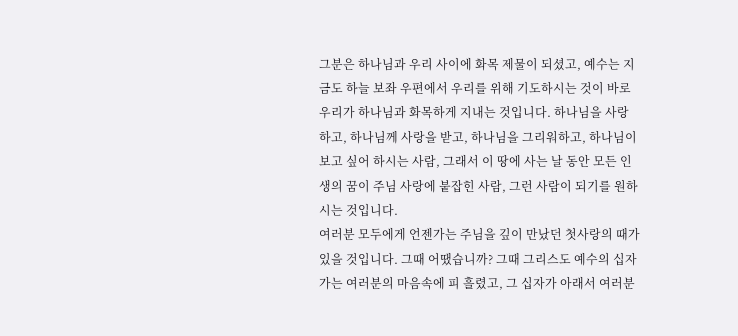그분은 하나님과 우리 사이에 화목 제물이 되셨고, 예수는 지금도 하늘 보좌 우편에서 우리를 위해 기도하시는 것이 바로 우리가 하나님과 화목하게 지내는 것입니다. 하나님을 사랑하고, 하나님께 사랑을 받고, 하나님을 그리워하고, 하나님이 보고 싶어 하시는 사람, 그래서 이 땅에 사는 날 동안 모든 인생의 꿈이 주님 사랑에 붙잡힌 사람, 그런 사람이 되기를 원하시는 것입니다.
여러분 모두에게 언젠가는 주님을 깊이 만났던 첫사랑의 때가 있을 것입니다. 그때 어땠습니까? 그때 그리스도 예수의 십자가는 여러분의 마음속에 피 흘렸고, 그 십자가 아래서 여러분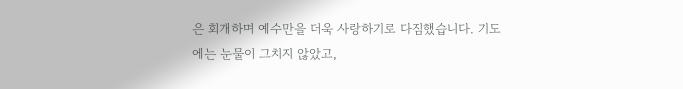은 회개하며 예수만을 더욱 사랑하기로 다짐했습니다. 기도에는 눈물이 그치지 않았고,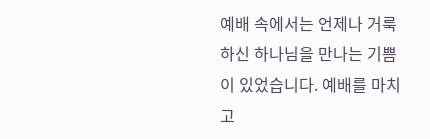예배 속에서는 언제나 거룩하신 하나님을 만나는 기쁨이 있었습니다. 예배를 마치고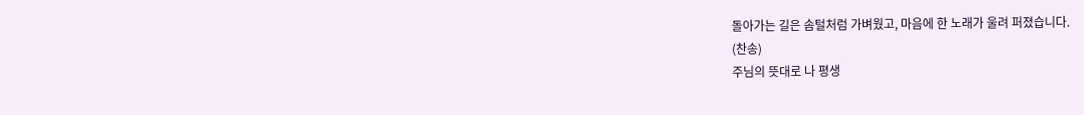돌아가는 길은 솜털처럼 가벼웠고, 마음에 한 노래가 울려 퍼졌습니다.
(찬송)
주님의 뜻대로 나 평생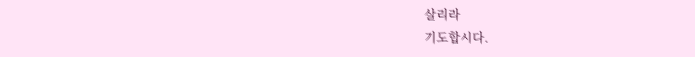살리라
기도합시다.